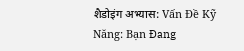शैडोइंग अभ्यास: Vấn Đề Kỹ Năng: Bạn Đang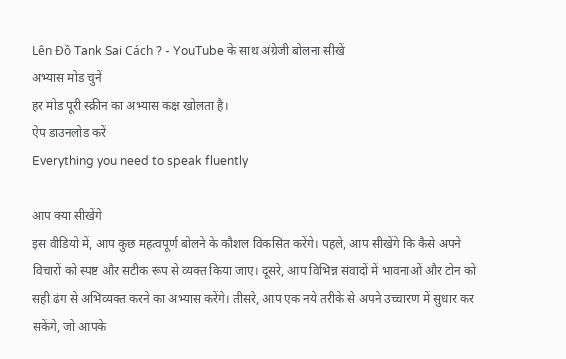Lên Đồ Tank Sai Cách ? - YouTube के साथ अंग्रेजी बोलना सीखें
अभ्यास मोड चुनें
हर मोड पूरी स्क्रीन का अभ्यास कक्ष खोलता है।
ऐप डाउनलोड करें
Everything you need to speak fluently

आप क्या सीखेंगे
इस वीडियो में, आप कुछ महत्वपूर्ण बोलने के कौशल विकसित करेंगे। पहले, आप सीखेंगे कि कैसे अपने विचारों को स्पष्ट और सटीक रूप से व्यक्त किया जाए। दूसरे, आप विभिन्न संवादों में भावनाओं और टोन को सही ढंग से अभिव्यक्त करने का अभ्यास करेंगे। तीसरे, आप एक नये तरीके से अपने उच्चारण में सुधार कर सकेंगे, जो आपके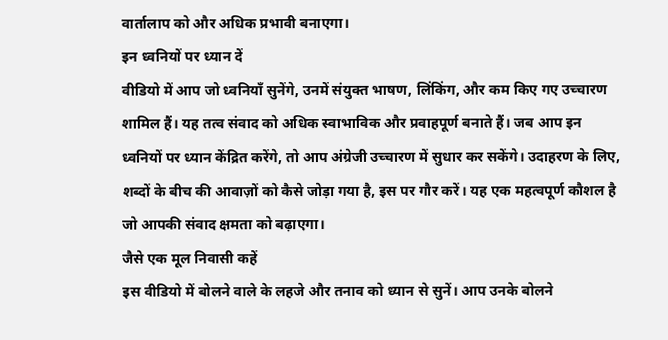वार्तालाप को और अधिक प्रभावी बनाएगा।
इन ध्वनियों पर ध्यान दें
वीडियो में आप जो ध्वनियाँ सुनेंगे, उनमें संयुक्त भाषण, लिंकिंग, और कम किए गए उच्चारण शामिल हैं। यह तत्व संवाद को अधिक स्वाभाविक और प्रवाहपूर्ण बनाते हैं। जब आप इन ध्वनियों पर ध्यान केंद्रित करेंगे, तो आप अंग्रेजी उच्चारण में सुधार कर सकेंगे। उदाहरण के लिए, शब्दों के बीच की आवाज़ों को कैसे जोड़ा गया है, इस पर गौर करें। यह एक महत्वपूर्ण कौशल है जो आपकी संवाद क्षमता को बढ़ाएगा।
जैसे एक मूल निवासी कहें
इस वीडियो में बोलने वाले के लहजे और तनाव को ध्यान से सुनें। आप उनके बोलने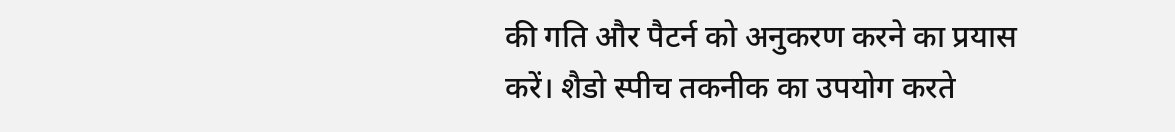की गति और पैटर्न को अनुकरण करने का प्रयास करें। शैडो स्पीच तकनीक का उपयोग करते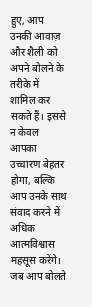हुए, आप उनकी आवाज़ और शैली को अपने बोलने के तरीके में शामिल कर सकते हैं। इससे न केवल आपका उच्चारण बेहतर होगा, बल्कि आप उनके साथ संवाद करने में अधिक आत्मविश्वास महसूस करेंगे। जब आप बोलते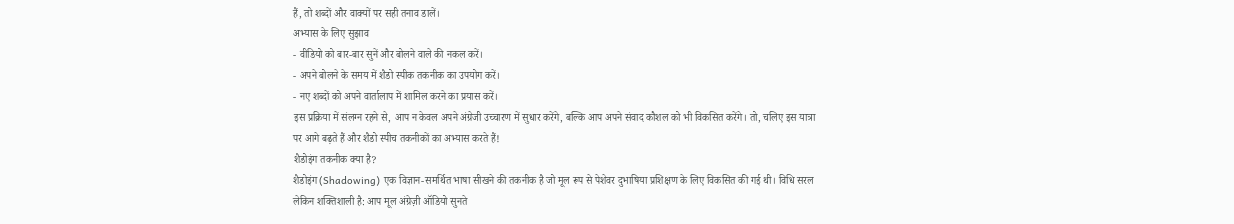हैं, तो शब्दों और वाक्यों पर सही तनाव डालें।
अभ्यास के लिए सुझाव
- वीडियो को बार-बार सुनें और बोलने वाले की नकल करें।
- अपने बोलने के समय में शैडो स्पीक तकनीक का उपयोग करें।
- नए शब्दों को अपने वार्तालाप में शामिल करने का प्रयास करें।
इस प्रक्रिया में संलग्न रहने से, आप न केवल अपने अंग्रेजी उच्चारण में सुधार करेंगे, बल्कि आप अपने संवाद कौशल को भी विकसित करेंगे। तो, चलिए इस यात्रा पर आगे बढ़ते हैं और शैडो स्पीच तकनीकों का अभ्यास करते हैं!
शैडोइंग तकनीक क्या है?
शैडोइंग (Shadowing) एक विज्ञान-समर्थित भाषा सीखने की तकनीक है जो मूल रूप से पेशेवर दुभाषिया प्रशिक्षण के लिए विकसित की गई थी। विधि सरल लेकिन शक्तिशाली है: आप मूल अंग्रेज़ी ऑडियो सुनते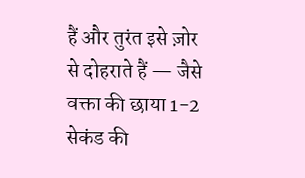हैं और तुरंत इसे ज़ोर से दोहराते हैं — जैसे वक्ता की छाया 1-2 सेकंड की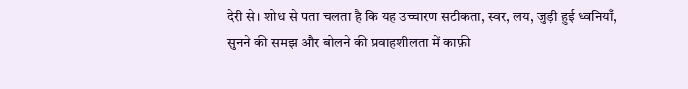देरी से। शोध से पता चलता है कि यह उच्चारण सटीकता, स्वर, लय, जुड़ी हुई ध्वनियाँ, सुनने की समझ और बोलने की प्रवाहशीलता में काफ़ी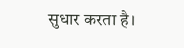सुधार करता है।